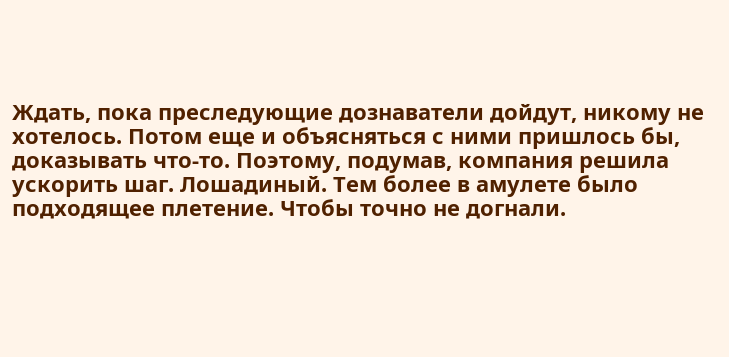Ждать, пока преследующие дознаватели дойдут, никому не хотелось. Потом еще и объясняться с ними пришлось бы, доказывать что-то. Поэтому, подумав, компания решила ускорить шаг. Лошадиный. Тем более в амулете было подходящее плетение. Чтобы точно не догнали.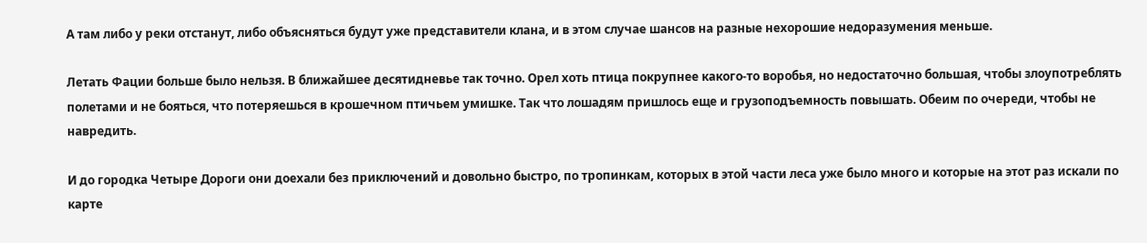А там либо у реки отстанут, либо объясняться будут уже представители клана, и в этом случае шансов на разные нехорошие недоразумения меньше.

Летать Фации больше было нельзя. В ближайшее десятидневье так точно. Орел хоть птица покрупнее какого-то воробья, но недостаточно большая, чтобы злоупотреблять полетами и не бояться, что потеряешься в крошечном птичьем умишке. Так что лошадям пришлось еще и грузоподъемность повышать. Обеим по очереди, чтобы не навредить.

И до городка Четыре Дороги они доехали без приключений и довольно быстро, по тропинкам, которых в этой части леса уже было много и которые на этот раз искали по карте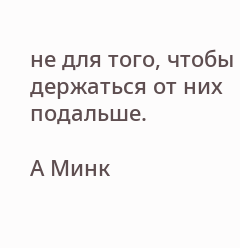не для того, чтобы держаться от них подальше.

А Минк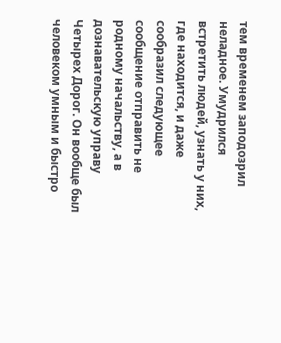тем временем заподозрил неладное. Умудрился встретить людей, узнать у них, где находится, и даже сообразил следующее сообщение отправить не родному начальству, а в дознавательскую управу Четырех Дорог. Он вообще был человеком умным и быстро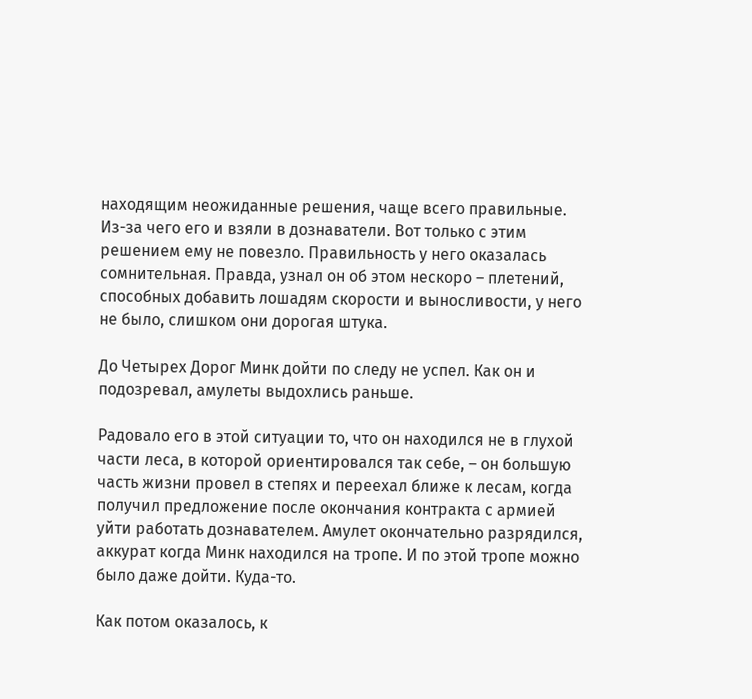находящим неожиданные решения, чаще всего правильные. Из-за чего его и взяли в дознаватели. Вот только с этим решением ему не повезло. Правильность у него оказалась сомнительная. Правда, узнал он об этом нескоро – плетений, способных добавить лошадям скорости и выносливости, у него не было, слишком они дорогая штука.

До Четырех Дорог Минк дойти по следу не успел. Как он и подозревал, амулеты выдохлись раньше.

Радовало его в этой ситуации то, что он находился не в глухой части леса, в которой ориентировался так себе, – он большую часть жизни провел в степях и переехал ближе к лесам, когда получил предложение после окончания контракта с армией уйти работать дознавателем. Амулет окончательно разрядился, аккурат когда Минк находился на тропе. И по этой тропе можно было даже дойти. Куда-то.

Как потом оказалось, к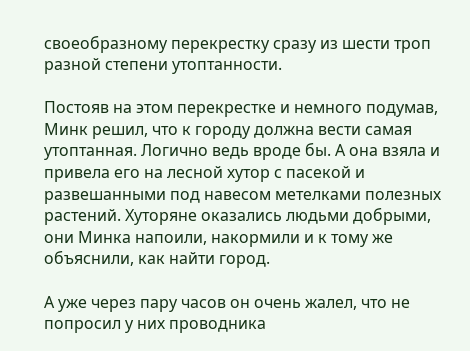своеобразному перекрестку сразу из шести троп разной степени утоптанности.

Постояв на этом перекрестке и немного подумав, Минк решил, что к городу должна вести самая утоптанная. Логично ведь вроде бы. А она взяла и привела его на лесной хутор с пасекой и развешанными под навесом метелками полезных растений. Хуторяне оказались людьми добрыми, они Минка напоили, накормили и к тому же объяснили, как найти город.

А уже через пару часов он очень жалел, что не попросил у них проводника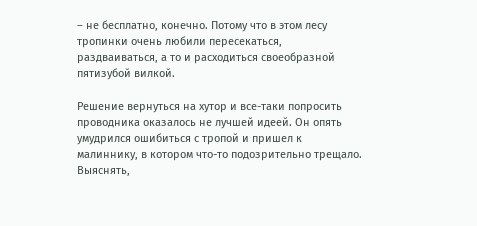– не бесплатно, конечно. Потому что в этом лесу тропинки очень любили пересекаться, раздваиваться, а то и расходиться своеобразной пятизубой вилкой.

Решение вернуться на хутор и все-таки попросить проводника оказалось не лучшей идеей. Он опять умудрился ошибиться с тропой и пришел к малиннику, в котором что-то подозрительно трещало. Выяснять,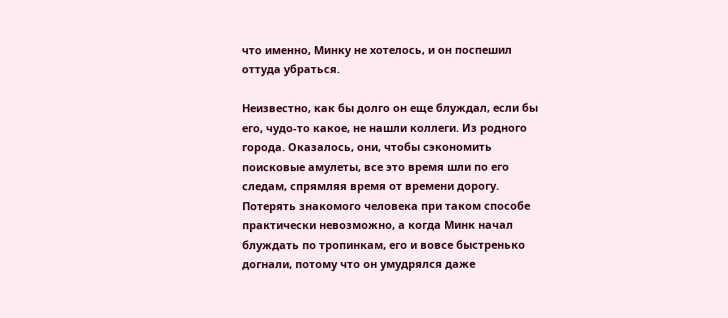что именно, Минку не хотелось, и он поспешил оттуда убраться.

Неизвестно, как бы долго он еще блуждал, если бы его, чудо-то какое, не нашли коллеги. Из родного города. Оказалось, они, чтобы сэкономить поисковые амулеты, все это время шли по его следам, спрямляя время от времени дорогу. Потерять знакомого человека при таком способе практически невозможно, а когда Минк начал блуждать по тропинкам, его и вовсе быстренько догнали, потому что он умудрялся даже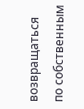возвращаться по собственным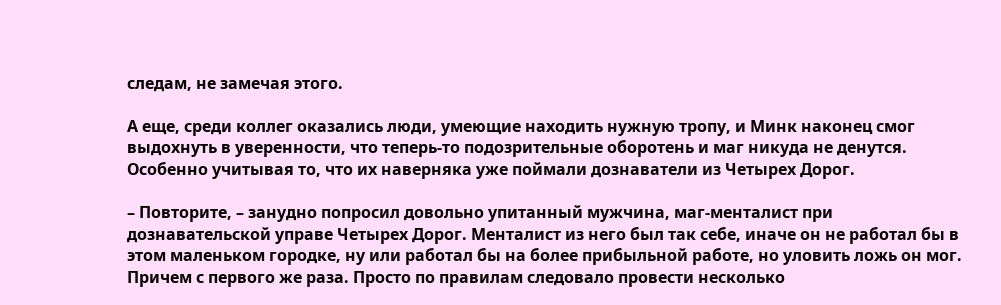следам, не замечая этого.

А еще, среди коллег оказались люди, умеющие находить нужную тропу, и Минк наконец смог выдохнуть в уверенности, что теперь-то подозрительные оборотень и маг никуда не денутся. Особенно учитывая то, что их наверняка уже поймали дознаватели из Четырех Дорог.

– Повторите, – занудно попросил довольно упитанный мужчина, маг-менталист при дознавательской управе Четырех Дорог. Менталист из него был так себе, иначе он не работал бы в этом маленьком городке, ну или работал бы на более прибыльной работе, но уловить ложь он мог. Причем с первого же раза. Просто по правилам следовало провести несколько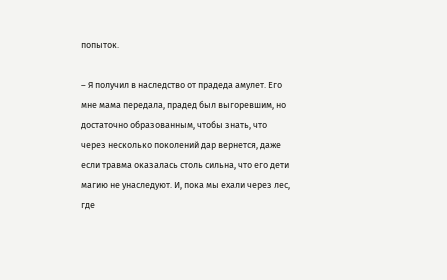попыток.

– Я получил в наследство от прадеда амулет. Его мне мама передала, прадед был выгоревшим, но достаточно образованным, чтобы знать, что через несколько поколений дар вернется, даже если травма оказалась столь сильна, что его дети магию не унаследуют. И, пока мы ехали через лес, где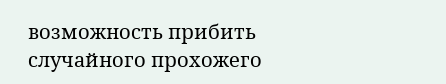возможность прибить случайного прохожего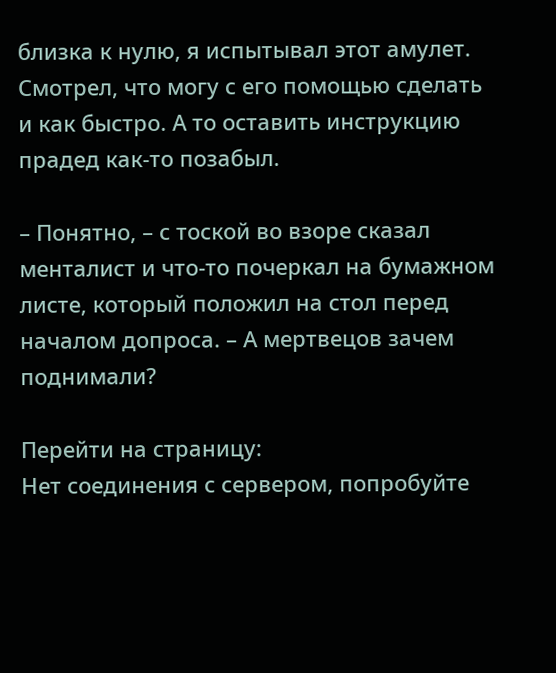близка к нулю, я испытывал этот амулет. Смотрел, что могу с его помощью сделать и как быстро. А то оставить инструкцию прадед как-то позабыл.

– Понятно, – с тоской во взоре сказал менталист и что-то почеркал на бумажном листе, который положил на стол перед началом допроса. – А мертвецов зачем поднимали?

Перейти на страницу:
Нет соединения с сервером, попробуйте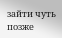зайти чуть позже